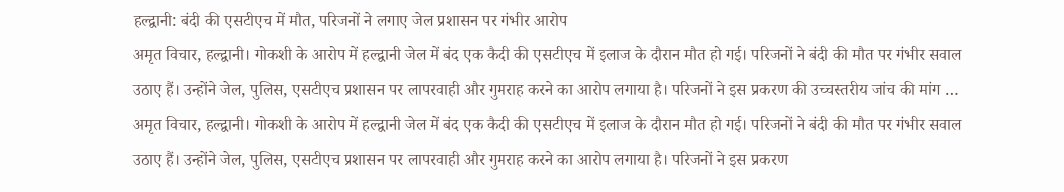हल्द्वानी: बंदी की एसटीएच में मौत, परिजनों ने लगाए जेल प्रशासन पर गंभीर आरोप
अमृत विचार, हल्द्वानी। गोकशी के आरोप में हल्द्वानी जेल में बंद एक कैदी की एसटीएच में इलाज के दौरान मौत हो गई। परिजनों ने बंदी की मौत पर गंभीर सवाल उठाए हैं। उन्होंने जेल, पुलिस, एसटीएच प्रशासन पर लापरवाही और गुमराह करने का आरोप लगाया है। परिजनों ने इस प्रकरण की उच्चस्तरीय जांच की मांग …
अमृत विचार, हल्द्वानी। गोकशी के आरोप में हल्द्वानी जेल में बंद एक कैदी की एसटीएच में इलाज के दौरान मौत हो गई। परिजनों ने बंदी की मौत पर गंभीर सवाल उठाए हैं। उन्होंने जेल, पुलिस, एसटीएच प्रशासन पर लापरवाही और गुमराह करने का आरोप लगाया है। परिजनों ने इस प्रकरण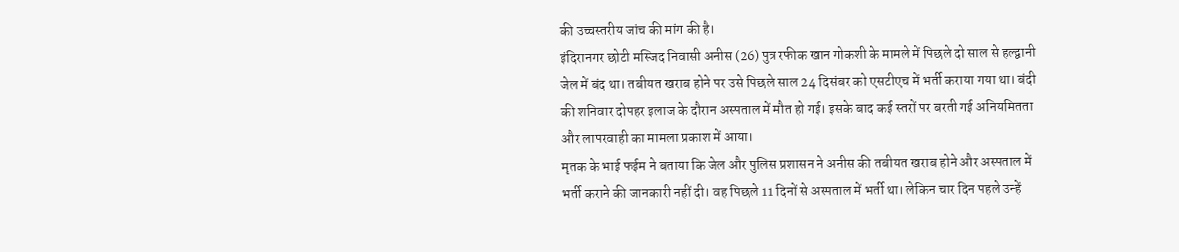की उच्चस्तरीय जांच की मांग की है।
इंदिरानगर छोटी मस्जिद निवासी अनीस (26) पुत्र रफीक खान गोकशी के मामले में पिछले दो साल से हल्द्वानी जेल में बंद था। तबीयत खराब होने पर उसे पिछले साल 24 दिसंबर को एसटीएच में भर्ती कराया गया था। बंदी की शनिवार दोपहर इलाज के दौरान अस्पताल में मौत हो गई। इसके बाद कई स्तरों पर बरती गई अनियमितता और लापरवाही का मामला प्रकाश में आया।
मृतक के भाई फईम ने बताया कि जेल और पुलिस प्रशासन ने अनीस की तबीयत खराब होने और अस्पताल में भर्ती कराने की जानकारी नहीं दी। वह पिछले 11 दिनों से अस्पताल में भर्ती था। लेकिन चार दिन पहले उन्हें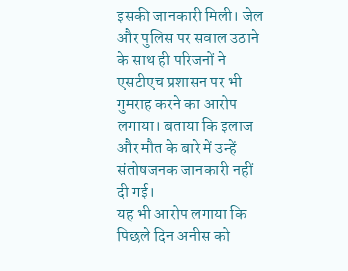इसकी जानकारी मिली। जेल और पुलिस पर सवाल उठाने के साथ ही परिजनों ने एसटीएच प्रशासन पर भी गुमराह करने का आरोप लगाया। बताया कि इलाज और मौत के बारे में उन्हें संतोषजनक जानकारी नहीं दी गई।
यह भी आरोप लगाया कि पिछले दिन अनीस को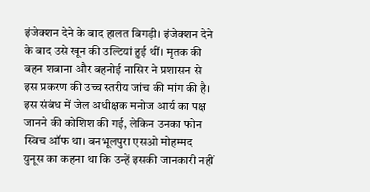इंजेक्शन देने के बाद हालत बिगड़ी। इंजेक्शन देने के बाद उसे खून की उल्टियां हुई थीं। मृतक की बहन शबाना और बहनोई नासिर ने प्रशासन से इस प्रकरण की उच्च स्तरीय जांच की मांग की है। इस संबंध में जेल अधीक्षक मनोज आर्य का पक्ष जानने की कोशिश की गई, लेकिन उनका फोन स्विच ऑफ था। बनभूलपुरा एसओ मोहम्मद युनूस का कहना था कि उन्हें इसकी जानकारी नहीं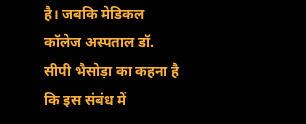है। जबकि मेडिकल कॉलेज अस्पताल डॉ. सीपी भैसोड़ा का कहना है कि इस संबंध में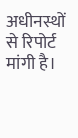अधीनस्थों से रिपोर्ट मांगी है।